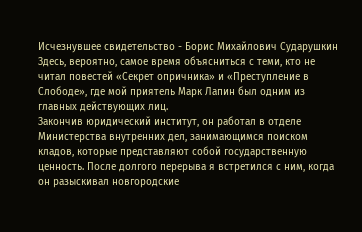Исчезнувшее свидетельство - Борис Михайлович Сударушкин
Здесь, вероятно, самое время объясниться с теми, кто не читал повестей «Секрет опричника» и «Преступление в Слободе», где мой приятель Марк Лапин был одним из главных действующих лиц.
Закончив юридический институт, он работал в отделе Министерства внутренних дел, занимающимся поиском кладов, которые представляют собой государственную ценность. После долгого перерыва я встретился с ним, когда он разыскивал новгородские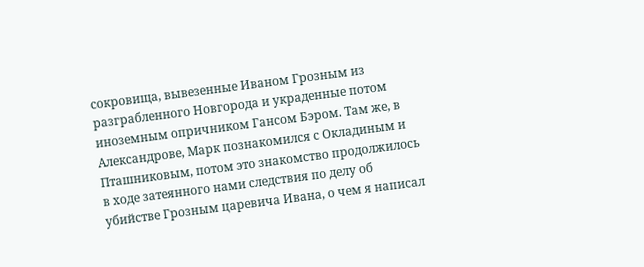сокровища, вывезенные Иваном Грозным из разграбленного Новгорода и украденные потом иноземным опричником Гансом Бэром. Там же, в Александрове, Марк познакомился с Окладиным и Пташниковым, потом это знакомство продолжилось в ходе затеянного нами следствия по делу об убийстве Грозным царевича Ивана, о чем я написал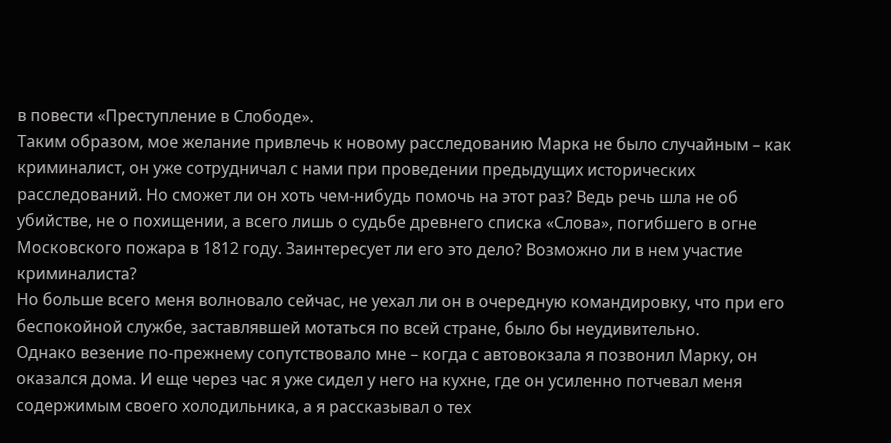в повести «Преступление в Слободе».
Таким образом, мое желание привлечь к новому расследованию Марка не было случайным – как криминалист, он уже сотрудничал с нами при проведении предыдущих исторических расследований. Но сможет ли он хоть чем-нибудь помочь на этот раз? Ведь речь шла не об убийстве, не о похищении, а всего лишь о судьбе древнего списка «Слова», погибшего в огне Московского пожара в 1812 году. Заинтересует ли его это дело? Возможно ли в нем участие криминалиста?
Но больше всего меня волновало сейчас, не уехал ли он в очередную командировку, что при его беспокойной службе, заставлявшей мотаться по всей стране, было бы неудивительно.
Однако везение по-прежнему сопутствовало мне – когда с автовокзала я позвонил Марку, он оказался дома. И еще через час я уже сидел у него на кухне, где он усиленно потчевал меня содержимым своего холодильника, а я рассказывал о тех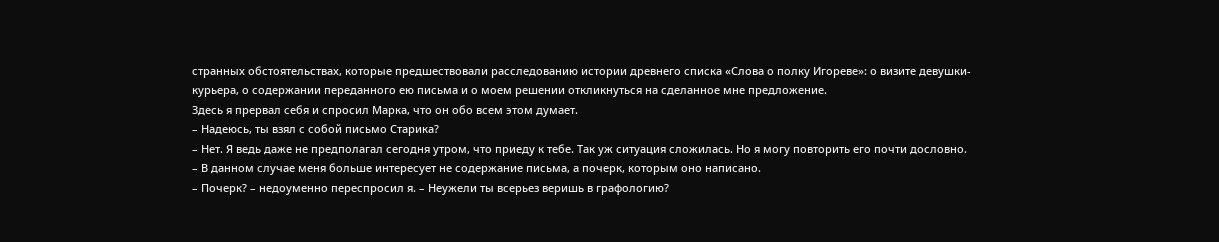странных обстоятельствах, которые предшествовали расследованию истории древнего списка «Слова о полку Игореве»: о визите девушки-курьера, о содержании переданного ею письма и о моем решении откликнуться на сделанное мне предложение.
Здесь я прервал себя и спросил Марка, что он обо всем этом думает.
– Надеюсь, ты взял с собой письмо Старика?
– Нет. Я ведь даже не предполагал сегодня утром, что приеду к тебе. Так уж ситуация сложилась. Но я могу повторить его почти дословно.
– В данном случае меня больше интересует не содержание письма, а почерк, которым оно написано.
– Почерк? – недоуменно переспросил я. – Неужели ты всерьез веришь в графологию?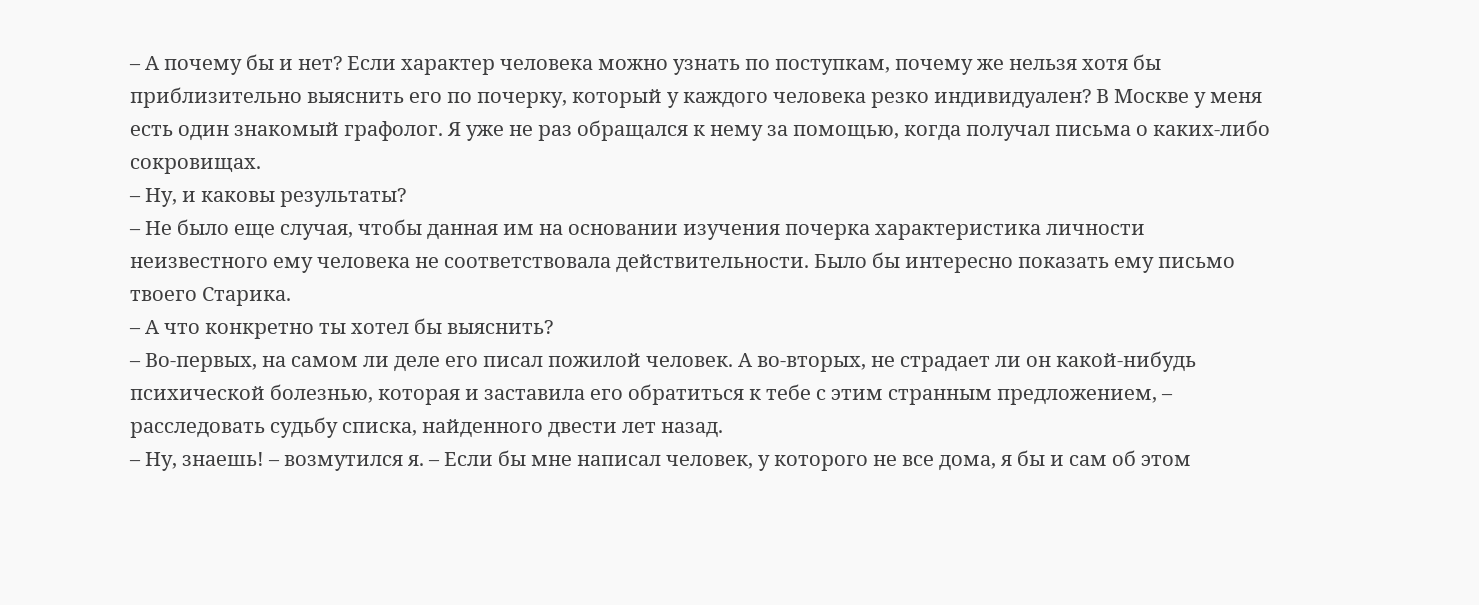– А почему бы и нет? Если характер человека можно узнать по поступкам, почему же нельзя хотя бы приблизительно выяснить его по почерку, который у каждого человека резко индивидуален? В Москве у меня есть один знакомый графолог. Я уже не раз обращался к нему за помощью, когда получал письма о каких-либо сокровищах.
– Ну, и каковы результаты?
– Не было еще случая, чтобы данная им на основании изучения почерка характеристика личности неизвестного ему человека не соответствовала действительности. Было бы интересно показать ему письмо твоего Старика.
– А что конкретно ты хотел бы выяснить?
– Во-первых, на самом ли деле его писал пожилой человек. А во-вторых, не страдает ли он какой-нибудь психической болезнью, которая и заставила его обратиться к тебе с этим странным предложением, – расследовать судьбу списка, найденного двести лет назад.
– Ну, знаешь! – возмутился я. – Если бы мне написал человек, у которого не все дома, я бы и сам об этом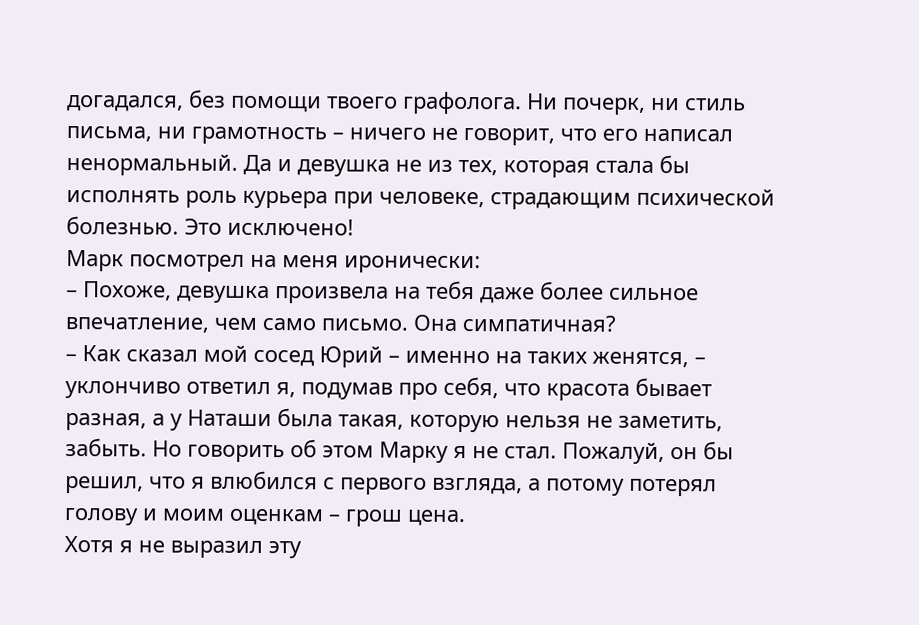догадался, без помощи твоего графолога. Ни почерк, ни стиль письма, ни грамотность – ничего не говорит, что его написал ненормальный. Да и девушка не из тех, которая стала бы исполнять роль курьера при человеке, страдающим психической болезнью. Это исключено!
Марк посмотрел на меня иронически:
– Похоже, девушка произвела на тебя даже более сильное впечатление, чем само письмо. Она симпатичная?
– Как сказал мой сосед Юрий – именно на таких женятся, – уклончиво ответил я, подумав про себя, что красота бывает разная, а у Наташи была такая, которую нельзя не заметить, забыть. Но говорить об этом Марку я не стал. Пожалуй, он бы решил, что я влюбился с первого взгляда, а потому потерял голову и моим оценкам – грош цена.
Хотя я не выразил эту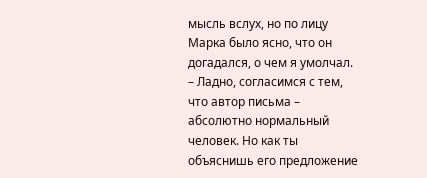мысль вслух, но по лицу Марка было ясно, что он догадался, о чем я умолчал.
– Ладно, согласимся с тем, что автор письма – абсолютно нормальный человек. Но как ты объяснишь его предложение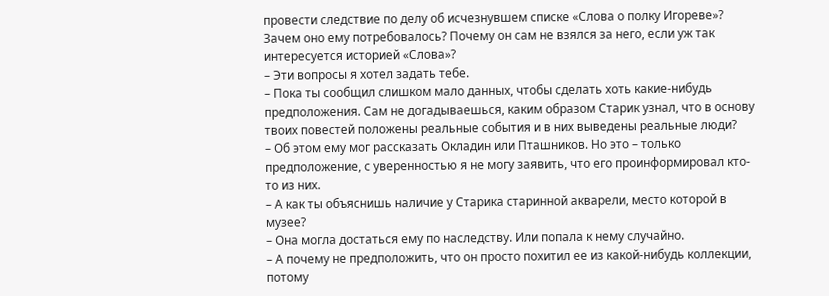провести следствие по делу об исчезнувшем списке «Слова о полку Игореве»? Зачем оно ему потребовалось? Почему он сам не взялся за него, если уж так интересуется историей «Слова»?
– Эти вопросы я хотел задать тебе.
– Пока ты сообщил слишком мало данных, чтобы сделать хоть какие-нибудь предположения. Сам не догадываешься, каким образом Старик узнал, что в основу твоих повестей положены реальные события и в них выведены реальные люди?
– Об этом ему мог рассказать Окладин или Пташников. Но это – только предположение, с уверенностью я не могу заявить, что его проинформировал кто-то из них.
– А как ты объяснишь наличие у Старика старинной акварели, место которой в музее?
– Она могла достаться ему по наследству. Или попала к нему случайно.
– А почему не предположить, что он просто похитил ее из какой-нибудь коллекции, потому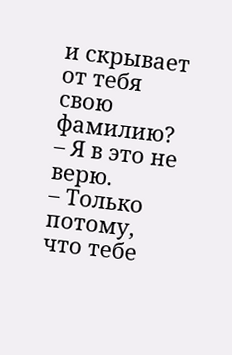и скрывает от тебя свою фамилию?
– Я в это не верю.
– Только потому, что тебе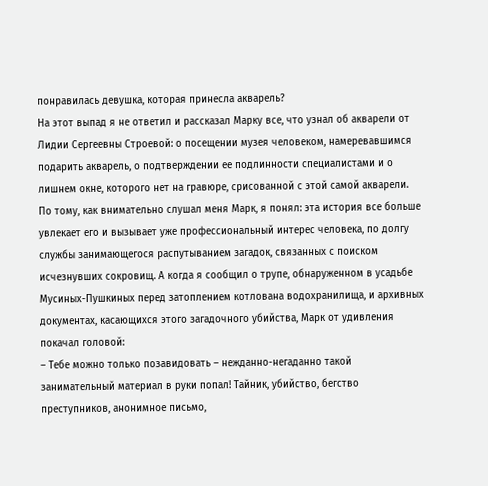понравилась девушка, которая принесла акварель?
На этот выпад я не ответил и рассказал Марку все, что узнал об акварели от Лидии Сергеевны Строевой: о посещении музея человеком, намеревавшимся подарить акварель, о подтверждении ее подлинности специалистами и о лишнем окне, которого нет на гравюре, срисованной с этой самой акварели.
По тому, как внимательно слушал меня Марк, я понял: эта история все больше увлекает его и вызывает уже профессиональный интерес человека, по долгу службы занимающегося распутыванием загадок, связанных с поиском исчезнувших сокровищ. А когда я сообщил о трупе, обнаруженном в усадьбе Мусиных-Пушкиных перед затоплением котлована водохранилища, и архивных документах, касающихся этого загадочного убийства, Марк от удивления покачал головой:
– Тебе можно только позавидовать – нежданно-негаданно такой занимательный материал в руки попал! Тайник, убийство, бегство преступников, анонимное письмо,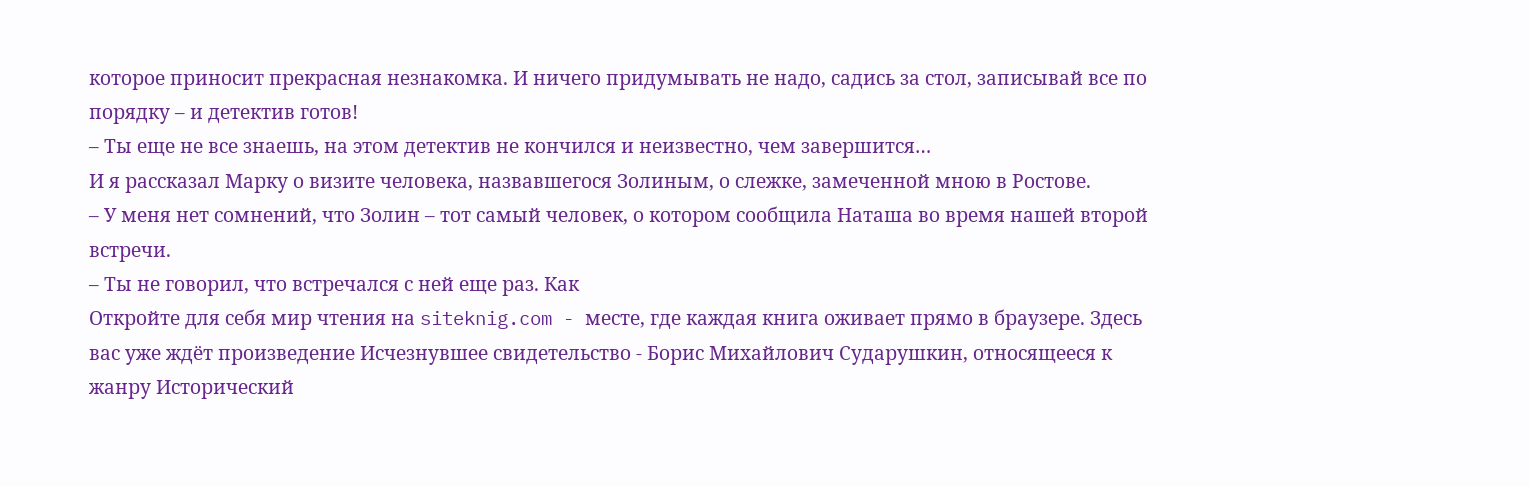которое приносит прекрасная незнакомка. И ничего придумывать не надо, садись за стол, записывай все по порядку – и детектив готов!
– Ты еще не все знаешь, на этом детектив не кончился и неизвестно, чем завершится…
И я рассказал Марку о визите человека, назвавшегося Золиным, о слежке, замеченной мною в Ростове.
– У меня нет сомнений, что Золин – тот самый человек, о котором сообщила Наташа во время нашей второй встречи.
– Ты не говорил, что встречался с ней еще раз. Как
Откройте для себя мир чтения на siteknig.com - месте, где каждая книга оживает прямо в браузере. Здесь вас уже ждёт произведение Исчезнувшее свидетельство - Борис Михайлович Сударушкин, относящееся к жанру Исторический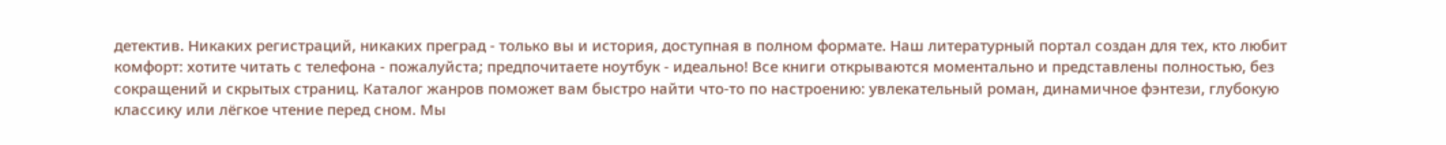детектив. Никаких регистраций, никаких преград - только вы и история, доступная в полном формате. Наш литературный портал создан для тех, кто любит комфорт: хотите читать с телефона - пожалуйста; предпочитаете ноутбук - идеально! Все книги открываются моментально и представлены полностью, без сокращений и скрытых страниц. Каталог жанров поможет вам быстро найти что-то по настроению: увлекательный роман, динамичное фэнтези, глубокую классику или лёгкое чтение перед сном. Мы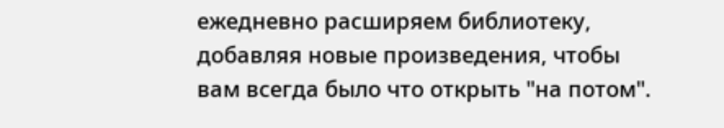ежедневно расширяем библиотеку, добавляя новые произведения, чтобы вам всегда было что открыть "на потом".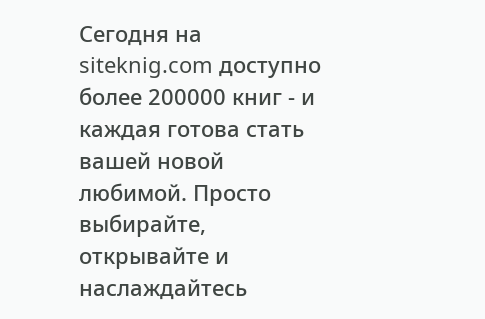Сегодня на siteknig.com доступно более 200000 книг - и каждая готова стать вашей новой любимой. Просто выбирайте, открывайте и наслаждайтесь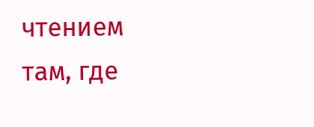чтением там, где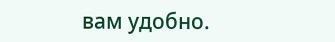вам удобно.